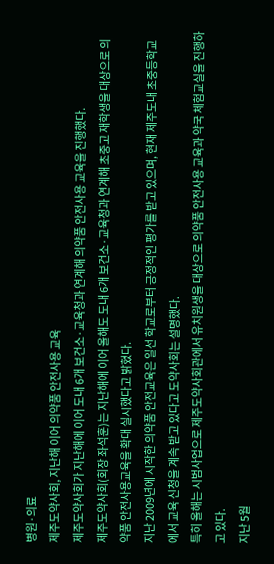병원·의료
제주도약사회, 지난해 이어 의약품 안전사용 교육
제주도약사회가 지난해에 이어 도내 6개 보건소·교육청과 연계해 의약품 안전사용 교육을 진행했다.
제주도약사회(회장 좌석훈)는 지난해에 이어 올해도 도내 6개 보건소·교육청과 연계해 초중고 재학생을 대상으로 의약품 안전사용교육을 확대 실시했다고 밝혔다.
지난 2009년에 시작한 의약품 안전교육은 일선 학교로부터 긍정적인 평가를 받고 있으며, 현재 제주도내 초중등학교에서 교육 신청을 계속 받고 있다고 도약사회는 설명했다.
특히 올해는 시범사업으로 제주도약사회관에서 유치원생을 대상으로 의약품 안전사용 교육과 약국 체험교실을 진행하고 있다.
지난 5월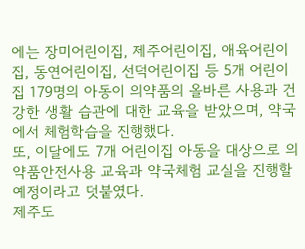에는 장미어린이집, 제주어린이집, 애육어린이집, 동연어린이집, 선덕어린이집 등 5개 어린이집 179명의 아동이 의약품의 올바른 사용과 건강한 생활 습관에 대한 교육을 받았으며, 약국에서 체험학습을 진행했다.
또, 이달에도 7개 어린이집 아동을 대상으로 의약품안전사용 교육과 약국체험 교실을 진행할 예정이라고 덧붙였다.
제주도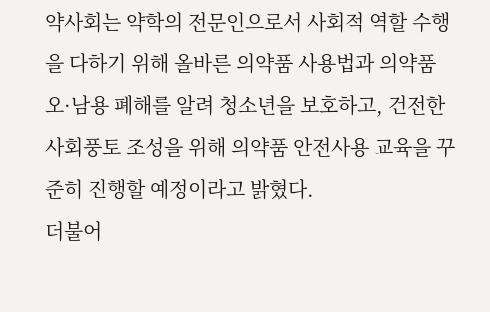약사회는 약학의 전문인으로서 사회적 역할 수행을 다하기 위해 올바른 의약품 사용법과 의약품 오·남용 폐해를 알려 청소년을 보호하고, 건전한 사회풍토 조성을 위해 의약품 안전사용 교육을 꾸준히 진행할 예정이라고 밝혔다.
더불어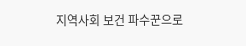지역사회 보건 파수꾼으로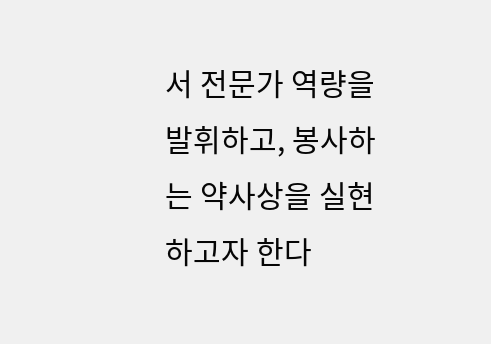서 전문가 역량을 발휘하고, 봉사하는 약사상을 실현하고자 한다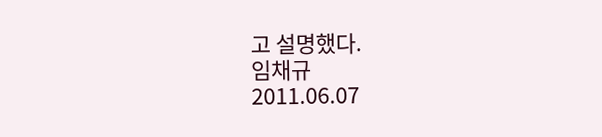고 설명했다.
임채규
2011.06.07